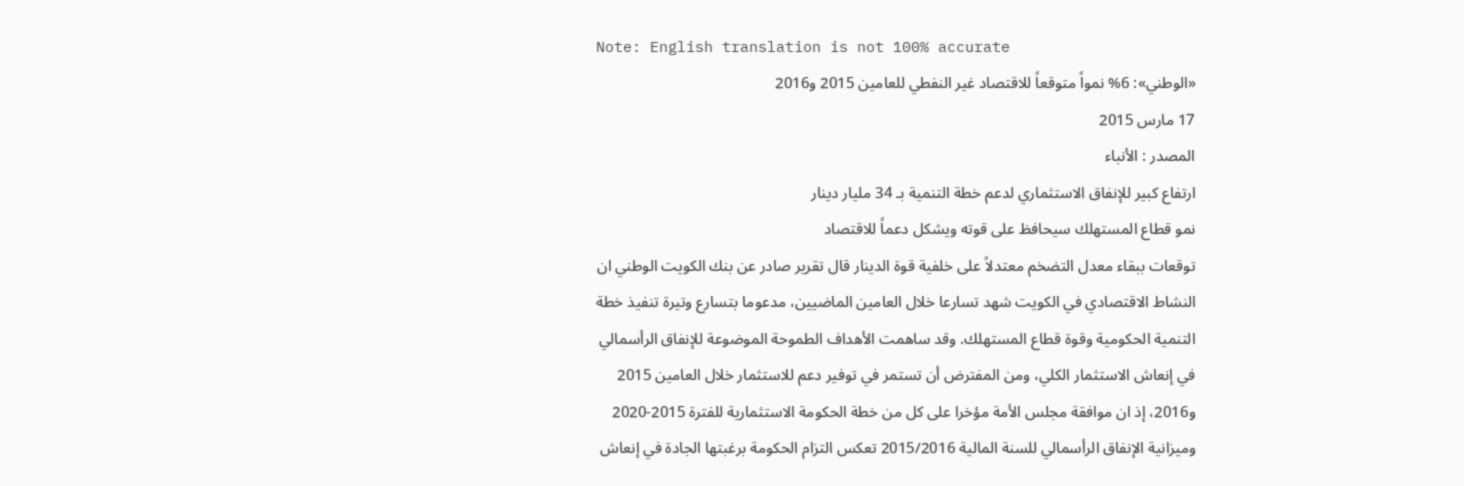Note: English translation is not 100% accurate
«الوطني»: 6% نمواً متوقعاً للاقتصاد غير النفطي للعامين 2015 و2016
17 مارس 2015
المصدر : الأنباء
ارتفاع كبير للإنفاق الاستثماري لدعم خطة التنمية بـ 34 مليار دينار
نمو قطاع المستهلك سيحافظ على قوته ويشكل دعماً للاقتصاد
توقعات ببقاء معدل التضخم معتدلاً على خلفية قوة الدينار قال تقرير صادر عن بنك الكويت الوطني ان النشاط الاقتصادي في الكويت شهد تسارعا خلال العامين الماضيين، مدعوما بتسارع وتيرة تنفيذ خطة التنمية الحكومية وقوة قطاع المستهلك. وقد ساهمت الأهداف الطموحة الموضوعة للإنفاق الرأسمالي في إنعاش الاستثمار الكلي، ومن المفترض أن تستمر في توفير دعم للاستثمار خلال العامين 2015 و2016، إذ ان موافقة مجلس الأمة مؤخرا على كل من خطة الحكومة الاستثمارية للفترة 2015-2020 وميزانية الإنفاق الرأسمالي للسنة المالية 2015/2016 تعكس التزام الحكومة برغبتها الجادة في إنعاش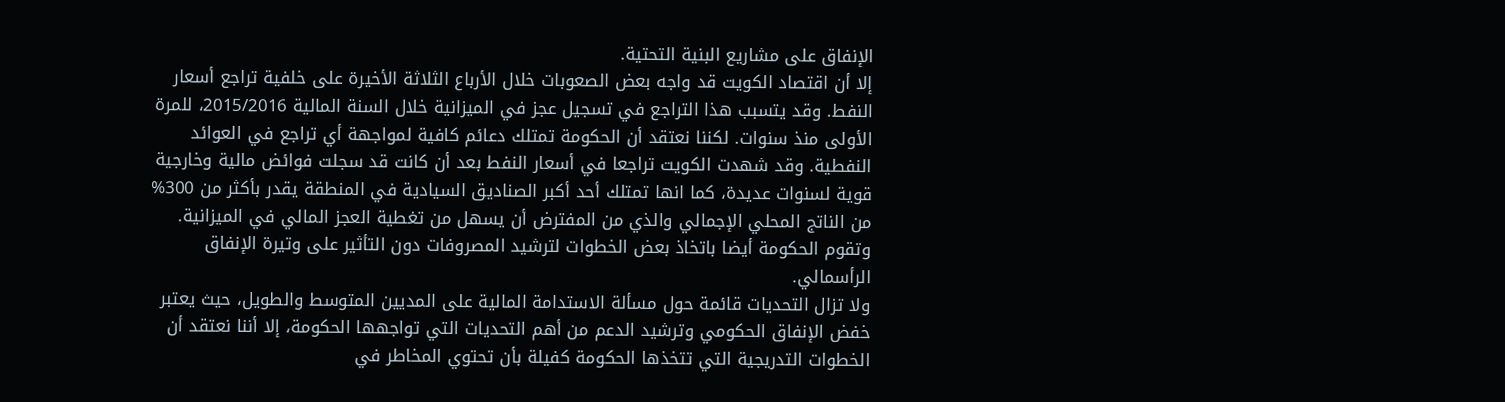الإنفاق على مشاريع البنية التحتية.
إلا أن اقتصاد الكويت قد واجه بعض الصعوبات خلال الأرباع الثلاثة الأخيرة على خلفية تراجع أسعار النفط. وقد يتسبب هذا التراجع في تسجيل عجز في الميزانية خلال السنة المالية 2015/2016، للمرة الأولى منذ سنوات. لكننا نعتقد أن الحكومة تمتلك دعائم كافية لمواجهة أي تراجع في العوائد النفطية. وقد شهدت الكويت تراجعا في أسعار النفط بعد أن كانت قد سجلت فوائض مالية وخارجية قوية لسنوات عديدة، كما انها تمتلك أحد أكبر الصناديق السيادية في المنطقة يقدر بأكثر من 300% من الناتج المحلي الإجمالي والذي من المفترض أن يسهل من تغطية العجز المالي في الميزانية. وتقوم الحكومة أيضا باتخاذ بعض الخطوات لترشيد المصروفات دون التأثير على وتيرة الإنفاق الرأسمالي.
ولا تزال التحديات قائمة حول مسألة الاستدامة المالية على المديين المتوسط والطويل، حيث يعتبر خفض الإنفاق الحكومي وترشيد الدعم من أهم التحديات التي تواجهها الحكومة، إلا أننا نعتقد أن الخطوات التدريجية التي تتخذها الحكومة كفيلة بأن تحتوي المخاطر في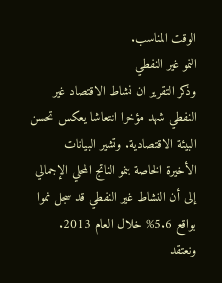الوقت المناسب.
النمو غير النفطي
وذكر التقرير ان نشاط الاقتصاد غير النفطي شهد مؤخرا انتعاشا يعكس تحسن البيئة الاقتصادية. وتشير البيانات الأخيرة الخاصة بنمو الناتج المحلي الإجمالي إلى أن النشاط غير النفطي قد سجل نموا بواقع 5.6% خلال العام 2013. ونعتقد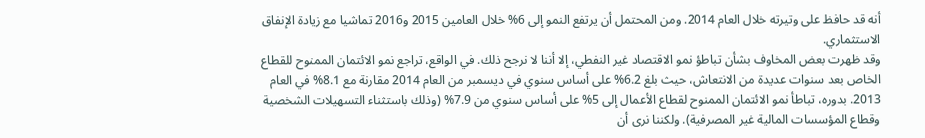أنه قد حافظ على وتيرته خلال العام 2014. ومن المحتمل أن يرتفع النمو إلى 6% خلال العامين 2015 و2016 تماشيا مع زيادة الإنفاق الاستثماري.
وقد ظهرت بعض المخاوف بشأن تباطؤ نمو الاقتصاد غير النفطي، إلا أننا لا نرجح ذلك. في الواقع، تراجع نمو الائتمان الممنوح للقطاع الخاص بعد سنوات عديدة من الانتعاش، حيث بلغ 6.2% على أساس سنوي في ديسمبر من العام 2014 مقارنة مع 8.1% في العام 2013. بدوره، تباطأ نمو الائتمان الممنوح لقطاع الأعمال إلى 5% على أساس سنوي من 7.9% (وذلك باستثناء التسهيلات الشخصية وقطاع المؤسسات المالية غير المصرفية). ولكننا نرى أن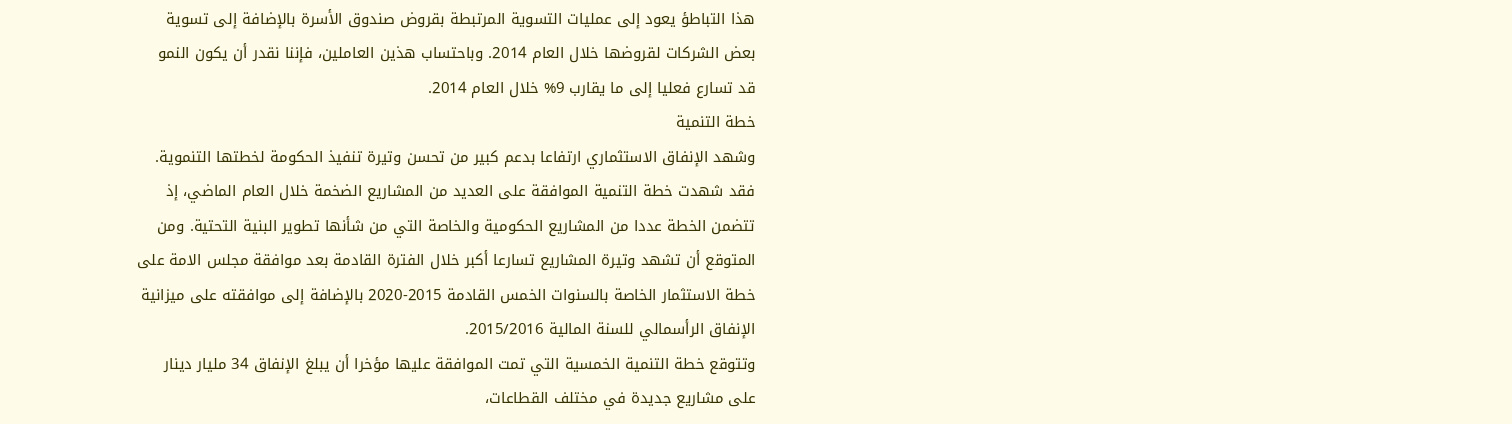هذا التباطؤ يعود إلى عمليات التسوية المرتبطة بقروض صندوق الأسرة بالإضافة إلى تسوية بعض الشركات لقروضها خلال العام 2014. وباحتساب هذين العاملين، فإننا نقدر أن يكون النمو قد تسارع فعليا إلى ما يقارب 9% خلال العام 2014.
خطة التنمية
وشهد الإنفاق الاستثماري ارتفاعا بدعم كبير من تحسن وتيرة تنفيذ الحكومة لخطتها التنموية. فقد شهدت خطة التنمية الموافقة على العديد من المشاريع الضخمة خلال العام الماضي، إذ تتضمن الخطة عددا من المشاريع الحكومية والخاصة التي من شأنها تطوير البنية التحتية. ومن المتوقع أن تشهد وتيرة المشاريع تسارعا أكبر خلال الفترة القادمة بعد موافقة مجلس الامة على خطة الاستثمار الخاصة بالسنوات الخمس القادمة 2015-2020 بالإضافة إلى موافقته على ميزانية الإنفاق الرأسمالي للسنة المالية 2015/2016.
وتتوقع خطة التنمية الخمسية التي تمت الموافقة عليها مؤخرا أن يبلغ الإنفاق 34 مليار دينار على مشاريع جديدة في مختلف القطاعات،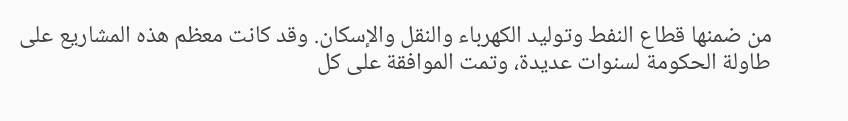من ضمنها قطاع النفط وتوليد الكهرباء والنقل والإسكان. وقد كانت معظم هذه المشاريع على طاولة الحكومة لسنوات عديدة، وتمت الموافقة على كل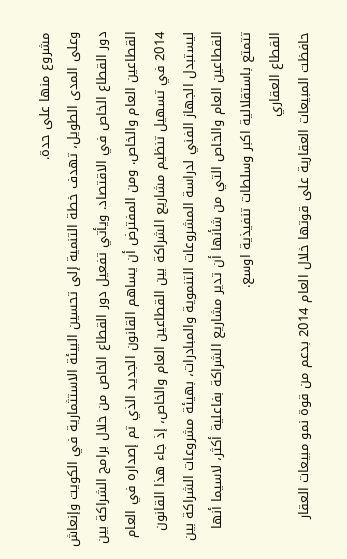مشروع منها على حدة.
وعلى المدى الطويل، تهدف خطة التنمية إلى تحسين البيئة الاستثمارية في الكويت وإنعاش دور القطاع الخاص في الاقتصاد. ويأتي تفعيل دور القطاع الخاص من خلال برامج الشراكة بين القطاعين العام والخاص. ومن المفترض أن يساهم القانون الجديد الذي تم إصداره في العام 2014 في تسهيل تنظيم مشاريع الشراكة بين القطاعين العام والخاص، إذ جاء هذا القانون ليستبدل الجهاز الفني لدراسة المشروعات التنموية والمبادرات، بهيئة مشروعات الشراكة بين القطاعين العام والخاص التي من شأنها أن تدير مشاريع الشراكة بفاعلية أكثر، لاسيما أنها تتمتع باستقلالية اكبر وسلطات تنفيذية اوسع.
القطاع العقاري
حافظت المبيعات العقارية على قوتها خلال العام 2014 بدعم من قوة نمو مبيعات العقار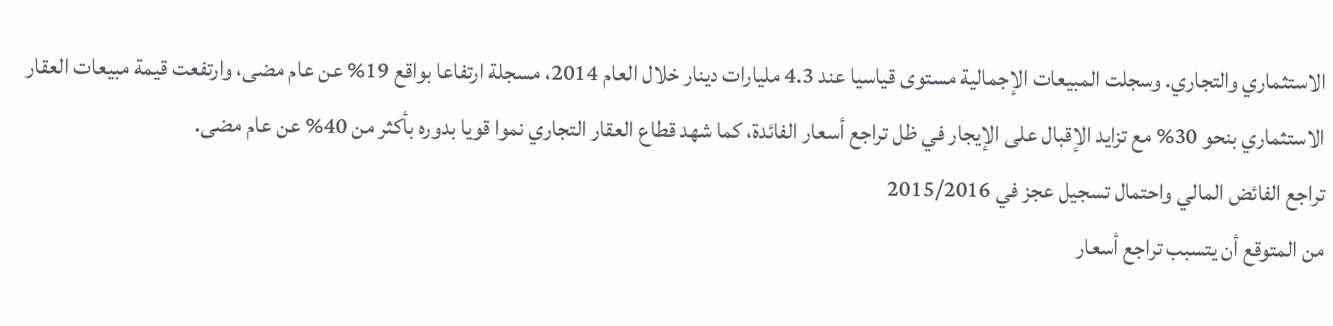الاستثماري والتجاري. وسجلت المبيعات الإجمالية مستوى قياسيا عند 4.3 مليارات دينار خلال العام 2014، مسجلة ارتفاعا بواقع 19% عن عام مضى، وارتفعت قيمة مبيعات العقار الاستثماري بنحو 30% مع تزايد الإقبال على الإيجار في ظل تراجع أسعار الفائدة، كما شهد قطاع العقار التجاري نموا قويا بدوره بأكثر من 40% عن عام مضى.
تراجع الفائض المالي واحتمال تسجيل عجز في 2015/2016
من المتوقع أن يتسبب تراجع أسعار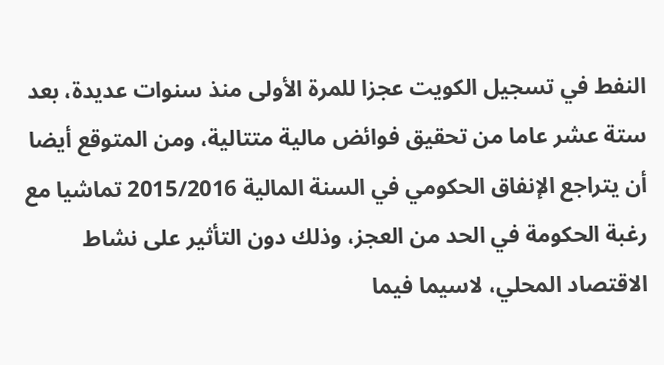النفط في تسجيل الكويت عجزا للمرة الأولى منذ سنوات عديدة، بعد ستة عشر عاما من تحقيق فوائض مالية متتالية، ومن المتوقع أيضا أن يتراجع الإنفاق الحكومي في السنة المالية 2015/2016 تماشيا مع رغبة الحكومة في الحد من العجز، وذلك دون التأثير على نشاط الاقتصاد المحلي، لاسيما فيما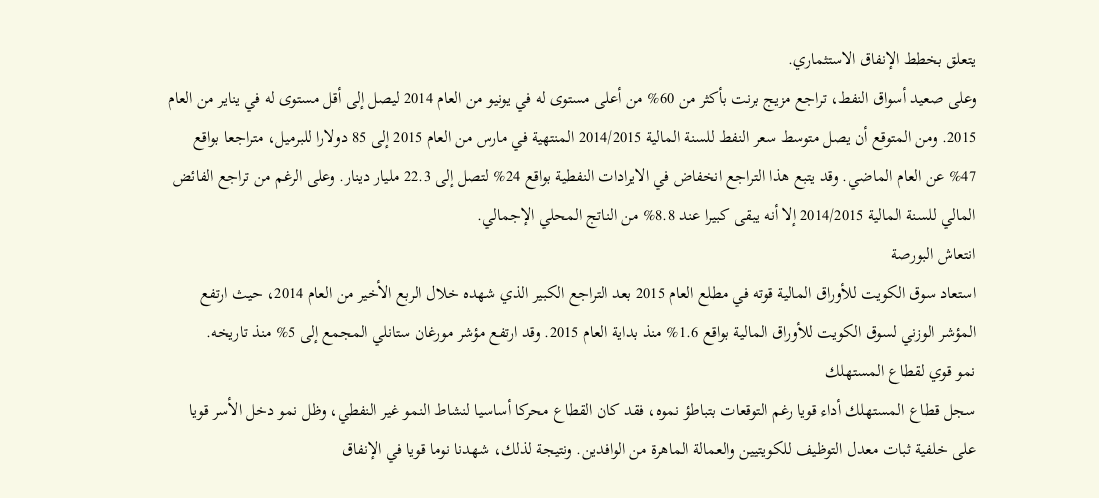يتعلق بخطط الإنفاق الاستثماري.
وعلى صعيد أسواق النفط، تراجع مزيج برنت بأكثر من 60% من أعلى مستوى له في يونيو من العام 2014 ليصل إلى أقل مستوى له في يناير من العام 2015. ومن المتوقع أن يصل متوسط سعر النفط للسنة المالية 2014/2015 المنتهية في مارس من العام 2015 إلى 85 دولارا للبرميل، متراجعا بواقع 47% عن العام الماضي. وقد يتبع هذا التراجع انخفاض في الايرادات النفطية بواقع 24% لتصل إلى 22.3 مليار دينار. وعلى الرغم من تراجع الفائض المالي للسنة المالية 2014/2015 إلا أنه يبقى كبيرا عند 8.8% من الناتج المحلي الإجمالي.
انتعاش البورصة
استعاد سوق الكويت للأوراق المالية قوته في مطلع العام 2015 بعد التراجع الكبير الذي شهده خلال الربع الأخير من العام 2014، حيث ارتفع المؤشر الوزني لسوق الكويت للأوراق المالية بواقع 1.6% منذ بداية العام 2015. وقد ارتفع مؤشر مورغان ستانلي المجمع إلى 5% منذ تاريخه.
نمو قوي لقطاع المستهلك
سجل قطاع المستهلك أداء قويا رغم التوقعات بتباطؤ نموه، فقد كان القطاع محركا أساسيا لنشاط النمو غير النفطي، وظل نمو دخل الأسر قويا على خلفية ثبات معدل التوظيف للكويتيين والعمالة الماهرة من الوافدين. ونتيجة لذلك، شهدنا نوما قويا في الإنفاق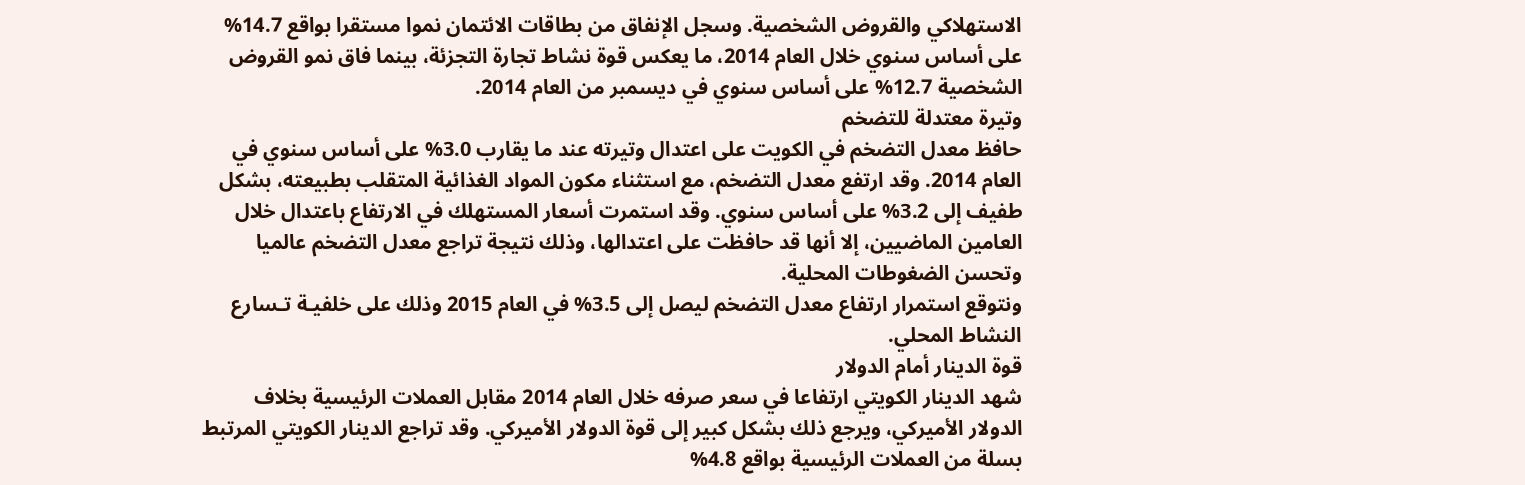الاستهلاكي والقروض الشخصية. وسجل الإنفاق من بطاقات الائتمان نموا مستقرا بواقع 14.7% على أساس سنوي خلال العام 2014، ما يعكس قوة نشاط تجارة التجزئة، بينما فاق نمو القروض الشخصية 12.7% على أساس سنوي في ديسمبر من العام 2014.
وتيرة معتدلة للتضخم
حافظ معدل التضخم في الكويت على اعتدال وتيرته عند ما يقارب 3.0% على أساس سنوي في العام 2014. وقد ارتفع معدل التضخم، مع استثناء مكون المواد الغذائية المتقلب بطبيعته، بشكل طفيف إلى 3.2% على أساس سنوي. وقد استمرت أسعار المستهلك في الارتفاع باعتدال خلال العامين الماضيين، إلا أنها قد حافظت على اعتدالها، وذلك نتيجة تراجع معدل التضخم عالميا وتحسن الضغوطات المحلية.
ونتوقع استمرار ارتفاع معدل التضخم ليصل إلى 3.5% في العام 2015 وذلك على خلفيـة تـسارع النشاط المحلي.
قوة الدينار أمام الدولار
شهد الدينار الكويتي ارتفاعا في سعر صرفه خلال العام 2014 مقابل العملات الرئيسية بخلاف الدولار الأميركي، ويرجع ذلك بشكل كبير إلى قوة الدولار الأميركي. وقد تراجع الدينار الكويتي المرتبط بسلة من العملات الرئيسية بواقع 4.8%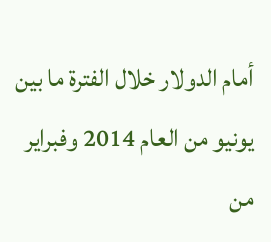أمام الدولار خلال الفترة ما بين يونيو من العام 2014 وفبراير من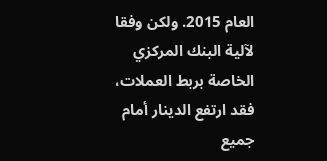العام 2015. ولكن وفقا لآلية البنك المركزي الخاصة بربط العملات، فقد ارتفع الدينار أمام جميع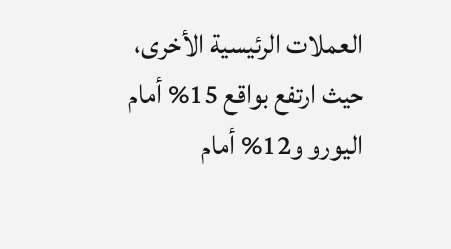العملات الرئيسية الأخرى، حيث ارتفع بواقع 15% أمام اليورو و12% أمام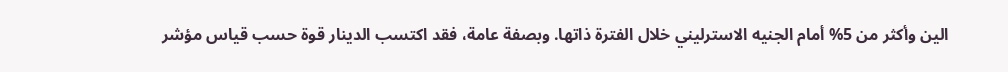الين وأكثر من 5% أمام الجنيه الاسترليني خلال الفترة ذاتها. وبصفة عامة، فقد اكتسب الدينار قوة حسب قياس مؤشر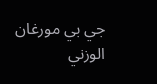جي بي مورغان الوزني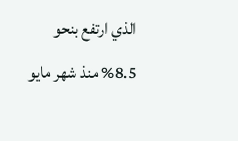الذي ارتفع بنحو 8.5% منذ شهر مايو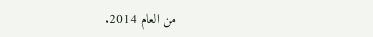من العام 2014.